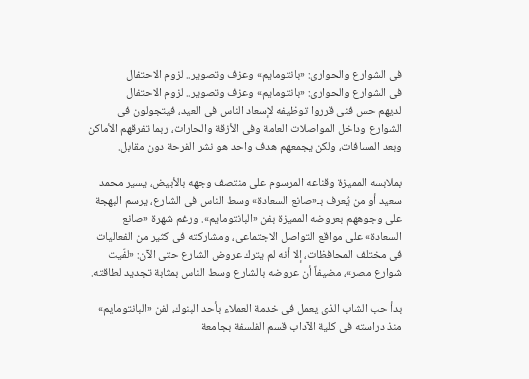فى الشوارع والحوارى: «بانتومايم» وعزف وتصوير.. لزوم الاحتفال
فى الشوارع والحوارى: «بانتومايم» وعزف وتصوير.. لزوم الاحتفال
لديهم حس فنى قرروا توظيفه لإسعاد الناس فى العيد، فيتجولون فى الشوارع وداخل المواصلات العامة وفى الأزقة والحارات، ربما تفرقهم الأماكن وبعد المسافات، ولكن يجمعهم هدف واحد هو نشر الفرحة دون مقابل.

بملابسه المميزة وقناعه المرسوم على منتصف وجهه بالأبيض، يسير محمد سعيد أو من يُعرف بـ«صانع السعادة» وسط الناس فى الشارع، يرسم البهجة على وجوههم بعروضه المميزة بفن «البانتومايم». ورغم شهرة «صانع السعادة» على مواقع التواصل الاجتماعى، ومشاركته فى كثير من الفعاليات فى مختلف المحافظات، إلا أنه لم يترك عروض الشارع حتى الآن: «لفّيت شوارع مصر»، مضيفاً أن عروضه بالشارع وسط الناس بمثابة تجديد لطاقته.

بدأ حب الشاب الذى يعمل فى خدمة العملاء بأحد البنوك، لفن «البانتومايم» منذ دراسته فى كلية الآداب قسم الفلسفة بجامعة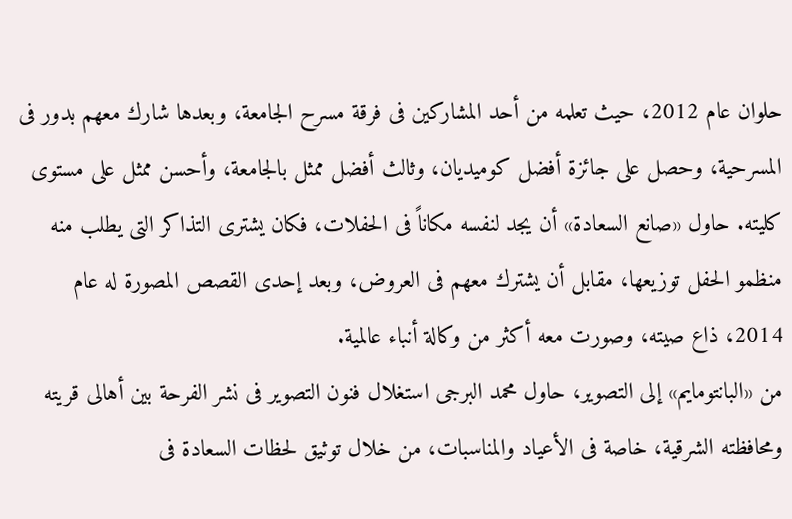حلوان عام 2012، حيث تعلمه من أحد المشاركين فى فرقة مسرح الجامعة، وبعدها شارك معهم بدور فى المسرحية، وحصل على جائزة أفضل كوميديان، وثالث أفضل ممثل بالجامعة، وأحسن ممثل على مستوى كليته. حاول «صانع السعادة» أن يجد لنفسه مكاناً فى الحفلات، فكان يشترى التذاكر التى يطلب منه منظمو الحفل توزيعها، مقابل أن يشترك معهم فى العروض، وبعد إحدى القصص المصورة له عام 2014، ذاع صيته، وصورت معه أكثر من وكالة أنباء عالمية.
من «البانتومايم» إلى التصوير، حاول محمد البرجى استغلال فنون التصوير فى نشر الفرحة بين أهالى قريته ومحافظته الشرقية، خاصة فى الأعياد والمناسبات، من خلال توثيق لحظات السعادة فى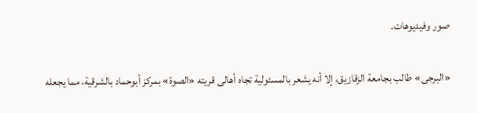صور وفيديوهات.

«البرجى» طالب بجامعة الزقازيق، إلا أنه يشعر بالمسئولية تجاه أهالى قريته «الصوة» بمركز أبوحماد بالشرقية، مما يجعله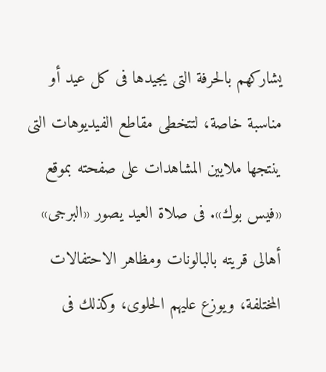يشاركهم بالحرفة التى يجيدها فى كل عيد أو مناسبة خاصة، لتتخطى مقاطع الفيديوهات التى ينتجها ملايين المشاهدات على صفحته بموقع «فيس بوك». فى صلاة العيد يصور «البرجى» أهالى قريته بالبالونات ومظاهر الاحتفالات المختلفة، ويوزع عليهم الحلوى، وكذلك فى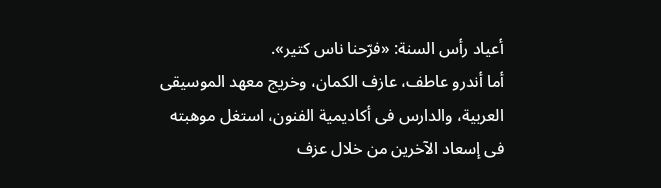أعياد رأس السنة: «فرّحنا ناس كتير».
أما أندرو عاطف، عازف الكمان، وخريج معهد الموسيقى العربية، والدارس فى أكاديمية الفنون، استغل موهبته فى إسعاد الآخرين من خلال عزف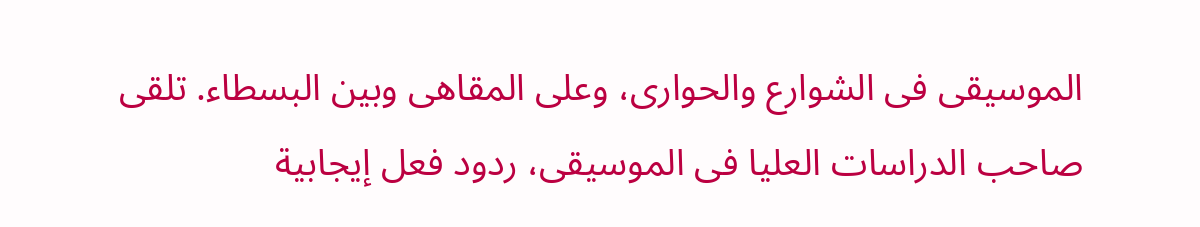الموسيقى فى الشوارع والحوارى، وعلى المقاهى وبين البسطاء. تلقى صاحب الدراسات العليا فى الموسيقى، ردود فعل إيجابية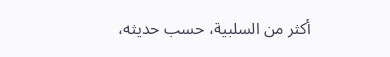أكثر من السلبية، حسب حديثه،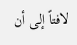لافتاً إلى أن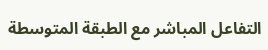التفاعل المباشر مع الطبقة المتوسطة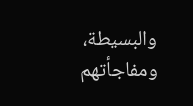والبسيطة، ومفاجأتهم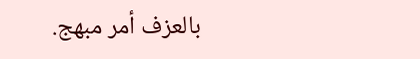بالعزف أمر مبهج.